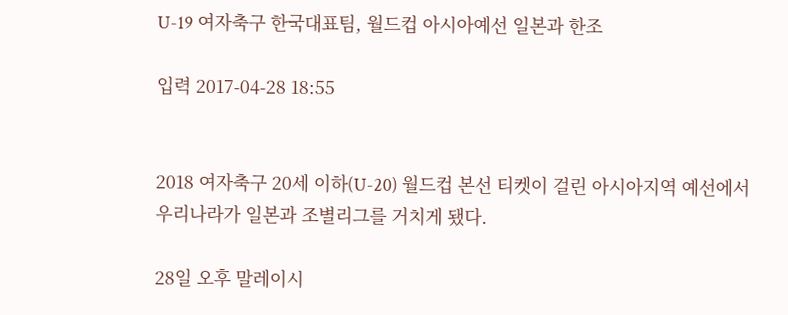U-19 여자축구 한국대표팀, 월드컵 아시아예선 일본과 한조

입력 2017-04-28 18:55


2018 여자축구 20세 이하(U-20) 월드컵 본선 티켓이 걸린 아시아지역 예선에서 우리나라가 일본과 조별리그를 거치게 됐다.

28일 오후 말레이시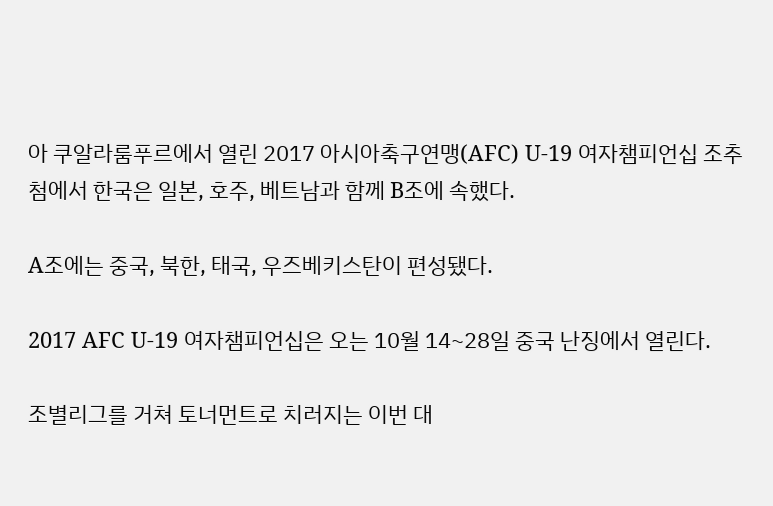아 쿠알라룸푸르에서 열린 2017 아시아축구연맹(AFC) U-19 여자챔피언십 조추첨에서 한국은 일본, 호주, 베트남과 함께 B조에 속했다.

A조에는 중국, 북한, 태국, 우즈베키스탄이 편성됐다.

2017 AFC U-19 여자챔피언십은 오는 10월 14~28일 중국 난징에서 열린다.

조별리그를 거쳐 토너먼트로 치러지는 이번 대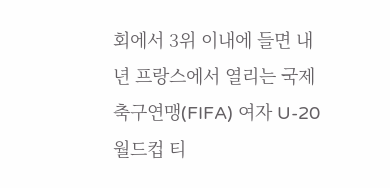회에서 3위 이내에 들면 내년 프랑스에서 열리는 국제축구연맹(FIFA) 여자 U-20 월드컵 티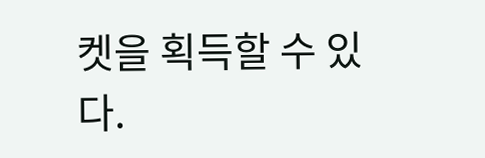켓을 획득할 수 있다.